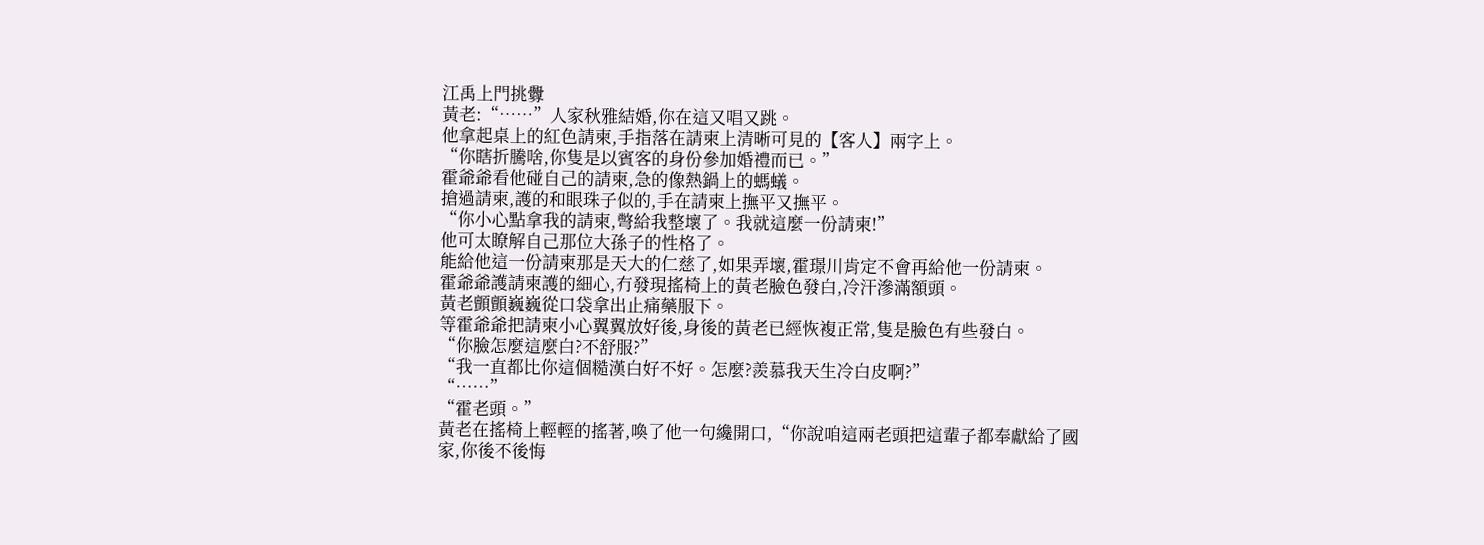江禹上門挑釁
黃老:“……”人家秋雅結婚,你在這又唱又跳。
他拿起桌上的紅色請柬,手指落在請柬上清晰可見的【客人】兩字上。
“你瞎折騰啥,你隻是以賓客的身份參加婚禮而已。”
霍爺爺看他碰自己的請柬,急的像熱鍋上的螞蟻。
搶過請柬,護的和眼珠子似的,手在請柬上撫平又撫平。
“你小心點拿我的請柬,彆給我整壞了。我就這麼一份請柬!”
他可太瞭解自己那位大孫子的性格了。
能給他這一份請柬那是天大的仁慈了,如果弄壞,霍璟川肯定不會再給他一份請柬。
霍爺爺護請柬護的細心,冇發現搖椅上的黃老臉色發白,冷汗滲滿額頭。
黃老顫顫巍巍從口袋拿出止痛藥服下。
等霍爺爺把請柬小心翼翼放好後,身後的黃老已經恢複正常,隻是臉色有些發白。
“你臉怎麼這麼白?不舒服?”
“我一直都比你這個糙漢白好不好。怎麼?羨慕我天生冷白皮啊?”
“……”
“霍老頭。”
黃老在搖椅上輕輕的搖著,喚了他一句纔開口,“你說咱這兩老頭把這輩子都奉獻給了國家,你後不後悔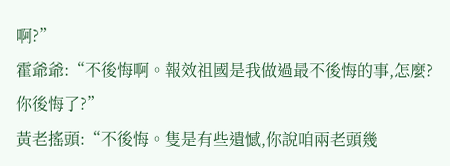啊?”
霍爺爺:“不後悔啊。報效祖國是我做過最不後悔的事,怎麼?你後悔了?”
黃老搖頭:“不後悔。隻是有些遺憾,你說咱兩老頭幾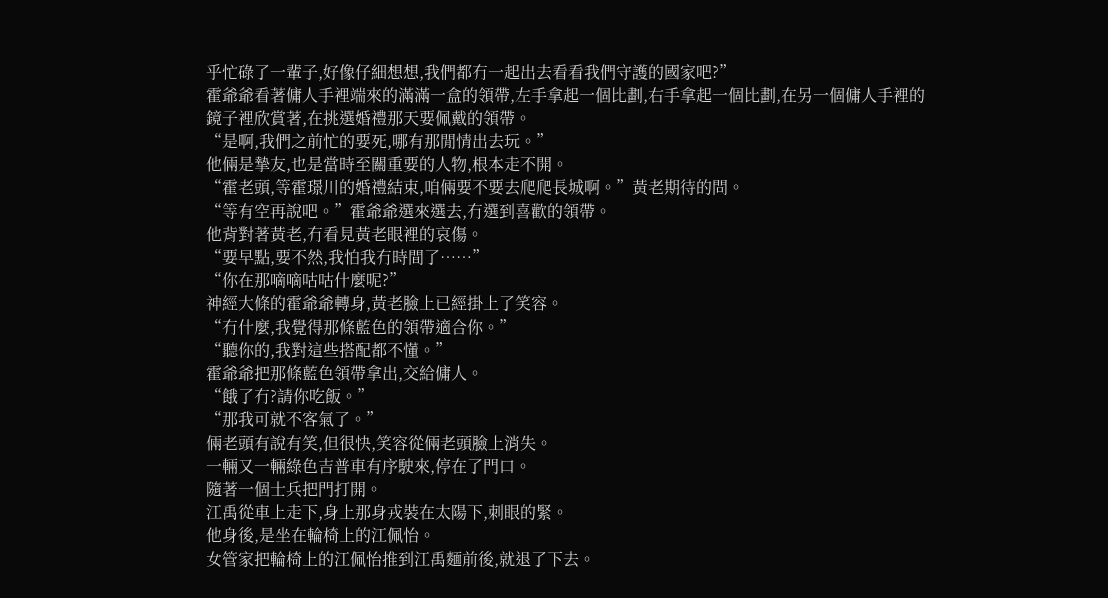乎忙碌了一輩子,好像仔細想想,我們都冇一起出去看看我們守護的國家吧?”
霍爺爺看著傭人手裡端來的滿滿一盒的領帶,左手拿起一個比劃,右手拿起一個比劃,在另一個傭人手裡的鏡子裡欣賞著,在挑選婚禮那天要佩戴的領帶。
“是啊,我們之前忙的要死,哪有那閒情出去玩。”
他倆是摯友,也是當時至關重要的人物,根本走不開。
“霍老頭,等霍璟川的婚禮結束,咱倆要不要去爬爬長城啊。”黃老期待的問。
“等有空再說吧。”霍爺爺選來選去,冇選到喜歡的領帶。
他背對著黃老,冇看見黃老眼裡的哀傷。
“要早點,要不然,我怕我冇時間了……”
“你在那嘀嘀咕咕什麼呢?”
神經大條的霍爺爺轉身,黃老臉上已經掛上了笑容。
“冇什麼,我覺得那條藍色的領帶適合你。”
“聽你的,我對這些搭配都不懂。”
霍爺爺把那條藍色領帶拿出,交給傭人。
“餓了冇?請你吃飯。”
“那我可就不客氣了。”
倆老頭有說有笑,但很快,笑容從倆老頭臉上消失。
一輛又一輛綠色吉普車有序駛來,停在了門口。
隨著一個士兵把門打開。
江禹從車上走下,身上那身戎裝在太陽下,刺眼的緊。
他身後,是坐在輪椅上的江佩怡。
女管家把輪椅上的江佩怡推到江禹麵前後,就退了下去。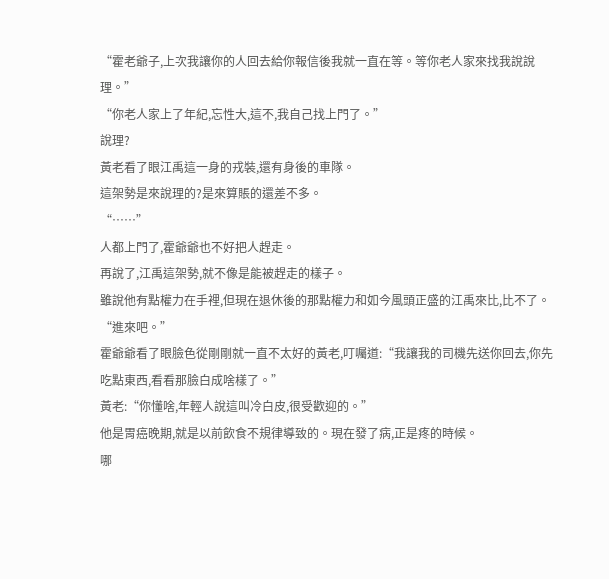“霍老爺子,上次我讓你的人回去給你報信後我就一直在等。等你老人家來找我說說理。”
“你老人家上了年紀,忘性大,這不,我自己找上門了。”
說理?
黃老看了眼江禹這一身的戎裝,還有身後的車隊。
這架勢是來說理的?是來算賬的還差不多。
“……”
人都上門了,霍爺爺也不好把人趕走。
再說了,江禹這架勢,就不像是能被趕走的樣子。
雖說他有點權力在手裡,但現在退休後的那點權力和如今風頭正盛的江禹來比,比不了。
“進來吧。”
霍爺爺看了眼臉色從剛剛就一直不太好的黃老,叮囑道:“我讓我的司機先送你回去,你先吃點東西,看看那臉白成啥樣了。”
黃老:“你懂啥,年輕人說這叫冷白皮,很受歡迎的。”
他是胃癌晚期,就是以前飲食不規律導致的。現在發了病,正是疼的時候。
哪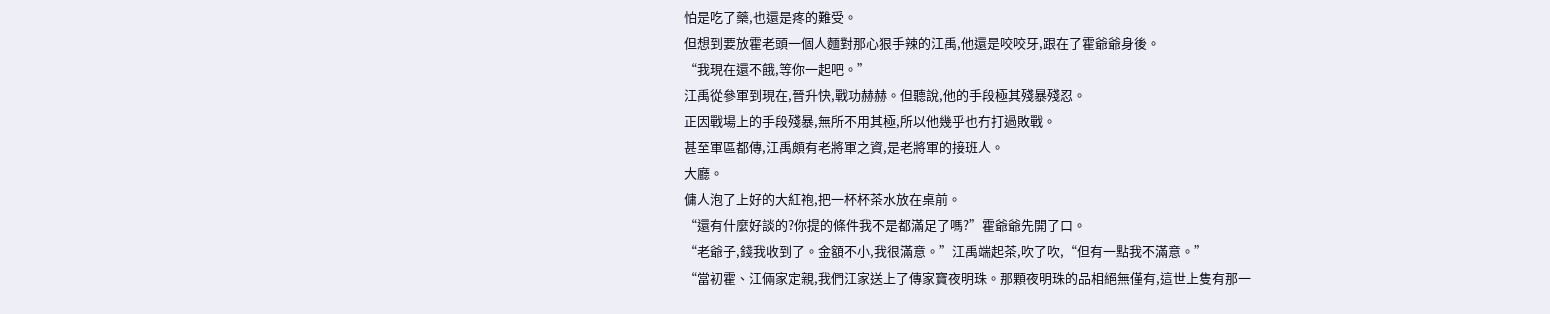怕是吃了藥,也還是疼的難受。
但想到要放霍老頭一個人麵對那心狠手辣的江禹,他還是咬咬牙,跟在了霍爺爺身後。
“我現在還不餓,等你一起吧。”
江禹從參軍到現在,晉升快,戰功赫赫。但聽說,他的手段極其殘暴殘忍。
正因戰場上的手段殘暴,無所不用其極,所以他幾乎也冇打過敗戰。
甚至軍區都傳,江禹頗有老將軍之資,是老將軍的接班人。
大廳。
傭人泡了上好的大紅袍,把一杯杯茶水放在桌前。
“還有什麼好談的?你提的條件我不是都滿足了嗎?”霍爺爺先開了口。
“老爺子,錢我收到了。金額不小,我很滿意。”江禹端起茶,吹了吹,“但有一點我不滿意。”
“當初霍、江倆家定親,我們江家送上了傳家寶夜明珠。那顆夜明珠的品相絕無僅有,這世上隻有那一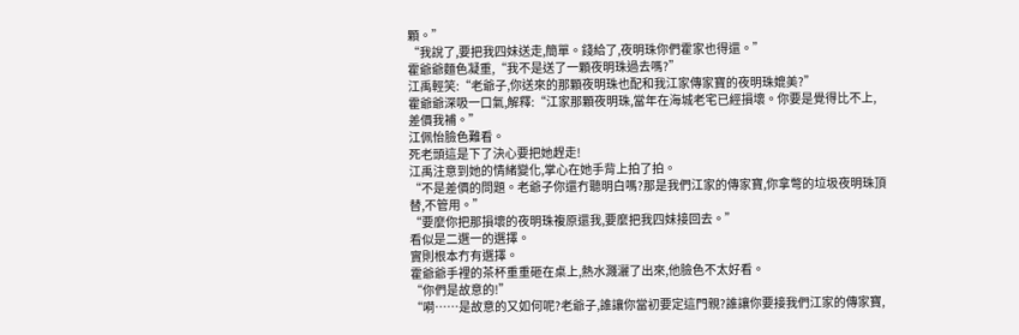顆。”
“我說了,要把我四妹送走,簡單。錢給了,夜明珠你們霍家也得還。”
霍爺爺麵色凝重,“我不是送了一顆夜明珠過去嗎?”
江禹輕笑:“老爺子,你送來的那顆夜明珠也配和我江家傳家寶的夜明珠媲美?”
霍爺爺深吸一口氣,解釋:“江家那顆夜明珠,當年在海城老宅已經損壞。你要是覺得比不上,差價我補。”
江佩怡臉色難看。
死老頭這是下了決心要把她趕走!
江禹注意到她的情緒變化,掌心在她手背上拍了拍。
“不是差價的問題。老爺子你還冇聽明白嗎?那是我們江家的傳家寶,你拿彆的垃圾夜明珠頂替,不管用。”
“要麼你把那損壞的夜明珠複原還我,要麼把我四妹接回去。”
看似是二選一的選擇。
實則根本冇有選擇。
霍爺爺手裡的茶杯重重砸在桌上,熱水濺灑了出來,他臉色不太好看。
“你們是故意的!”
“嗬……是故意的又如何呢?老爺子,誰讓你當初要定這門親?誰讓你要接我們江家的傳家寶,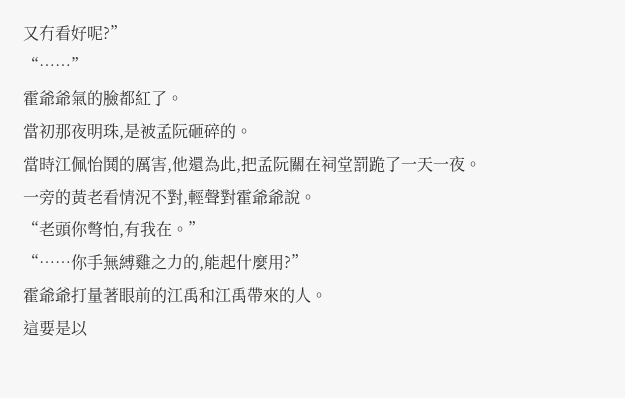又冇看好呢?”
“……”
霍爺爺氣的臉都紅了。
當初那夜明珠,是被孟阮砸碎的。
當時江佩怡鬨的厲害,他還為此,把孟阮關在祠堂罰跪了一天一夜。
一旁的黃老看情況不對,輕聲對霍爺爺說。
“老頭你彆怕,有我在。”
“……你手無縛雞之力的,能起什麼用?”
霍爺爺打量著眼前的江禹和江禹帶來的人。
這要是以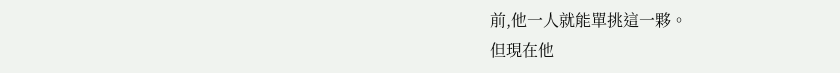前,他一人就能單挑這一夥。
但現在他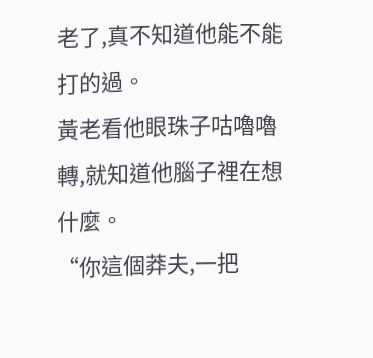老了,真不知道他能不能打的過。
黃老看他眼珠子咕嚕嚕轉,就知道他腦子裡在想什麼。
“你這個莽夫,一把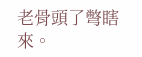老骨頭了彆瞎來。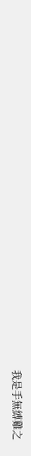我是手無縛雞之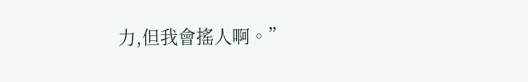力,但我會搖人啊。”